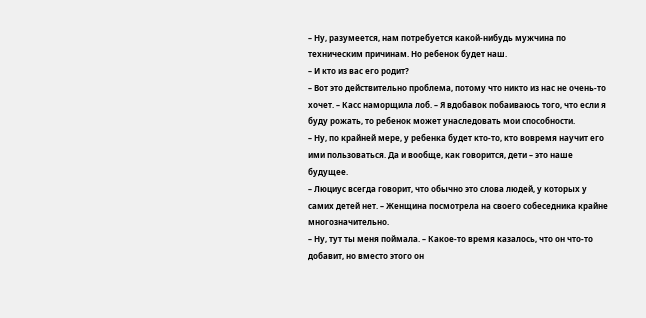– Ну, разумеется, нам потребуется какой-нибудь мужчина по техническим причинам. Но ребенок будет наш.
– И кто из вас его родит?
– Вот это действительно проблема, потому что никто из нас не очень-то хочет. – Касс наморщила лоб. – Я вдобавок побаиваюсь того, что если я буду рожать, то ребенок может унаследовать мои способности.
– Ну, по крайней мере, у ребенка будет кто-то, кто вовремя научит его ими пользоваться. Да и вообще, как говорится, дети – это наше будущее.
– Люциус всегда говорит, что обычно это слова людей, у которых у самих детей нет. – Женщина посмотрела на своего собеседника крайне многозначительно.
– Ну, тут ты меня поймала. – Какое-то время казалось, что он что-то добавит, но вместо этого он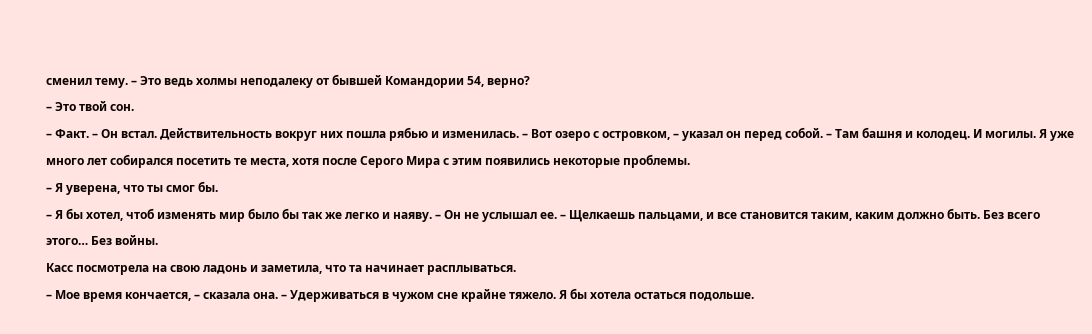сменил тему. – Это ведь холмы неподалеку от бывшей Командории 54, верно?
– Это твой сон.
– Факт. – Он встал. Действительность вокруг них пошла рябью и изменилась. – Вот озеро с островком, – указал он перед собой. – Там башня и колодец. И могилы. Я уже много лет собирался посетить те места, хотя после Серого Мира с этим появились некоторые проблемы.
– Я уверена, что ты смог бы.
– Я бы хотел, чтоб изменять мир было бы так же легко и наяву. – Он не услышал ее. – Щелкаешь пальцами, и все становится таким, каким должно быть. Без всего этого… Без войны.
Касс посмотрела на свою ладонь и заметила, что та начинает расплываться.
– Мое время кончается, – сказала она. – Удерживаться в чужом сне крайне тяжело. Я бы хотела остаться подольше.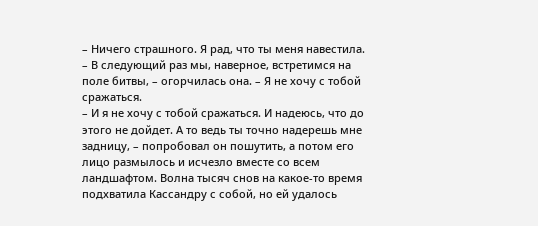– Ничего страшного. Я рад, что ты меня навестила.
– В следующий раз мы, наверное, встретимся на поле битвы, – огорчилась она. – Я не хочу с тобой сражаться.
– И я не хочу с тобой сражаться. И надеюсь, что до этого не дойдет. А то ведь ты точно надерешь мне задницу, – попробовал он пошутить, а потом его лицо размылось и исчезло вместе со всем ландшафтом. Волна тысяч снов на какое-то время подхватила Кассандру с собой, но ей удалось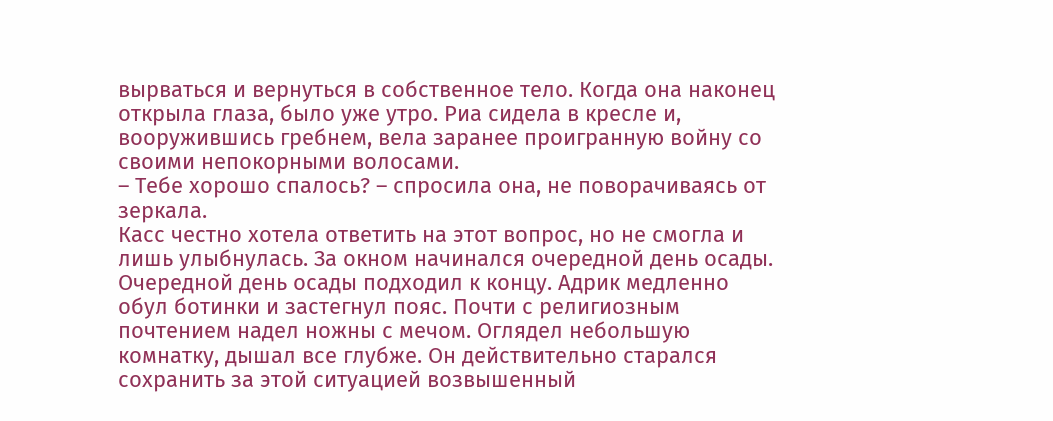вырваться и вернуться в собственное тело. Когда она наконец открыла глаза, было уже утро. Риа сидела в кресле и, вооружившись гребнем, вела заранее проигранную войну со своими непокорными волосами.
– Тебе хорошо спалось? – спросила она, не поворачиваясь от зеркала.
Касс честно хотела ответить на этот вопрос, но не смогла и лишь улыбнулась. За окном начинался очередной день осады.
Очередной день осады подходил к концу. Адрик медленно обул ботинки и застегнул пояс. Почти с религиозным почтением надел ножны с мечом. Оглядел небольшую комнатку, дышал все глубже. Он действительно старался сохранить за этой ситуацией возвышенный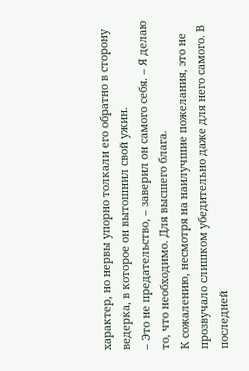характер, но нервы упорно толкали его обратно в сторону ведерка, в которое он вытошнил свой ужин.
– Это не предательство, – заверил он самого себя. – Я делаю то, что необходимо. Для высшего блага.
К сожалению, несмотря на наилучшие пожелания, это не прозвучало слишком убедительно даже для него самого. В последней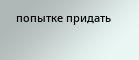попытке придать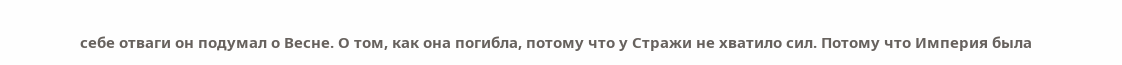себе отваги он подумал о Весне. О том, как она погибла, потому что у Стражи не хватило сил. Потому что Империя была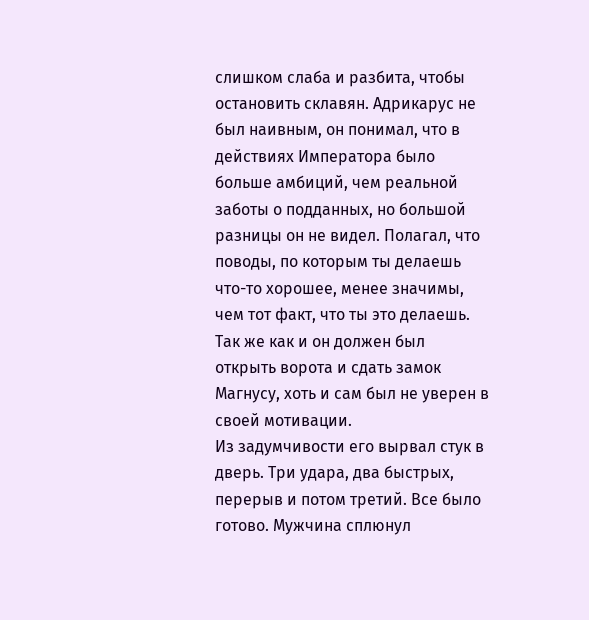слишком слаба и разбита, чтобы остановить склавян. Адрикарус не был наивным, он понимал, что в действиях Императора было больше амбиций, чем реальной заботы о подданных, но большой разницы он не видел. Полагал, что поводы, по которым ты делаешь что-то хорошее, менее значимы, чем тот факт, что ты это делаешь. Так же как и он должен был открыть ворота и сдать замок Магнусу, хоть и сам был не уверен в своей мотивации.
Из задумчивости его вырвал стук в дверь. Три удара, два быстрых, перерыв и потом третий. Все было готово. Мужчина сплюнул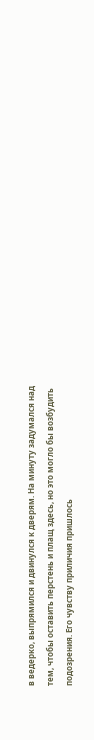в ведерко, выпрямился и двинулся к дверям. На минуту задумался над тем, чтобы оставить перстень и плащ здесь, но это могло бы возбудить подозрения. Его чувству приличия пришлось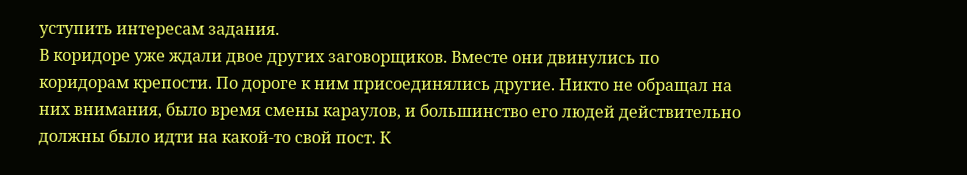уступить интересам задания.
В коридоре уже ждали двое других заговорщиков. Вместе они двинулись по коридорам крепости. По дороге к ним присоединялись другие. Никто не обращал на них внимания, было время смены караулов, и большинство его людей действительно должны было идти на какой-то свой пост. К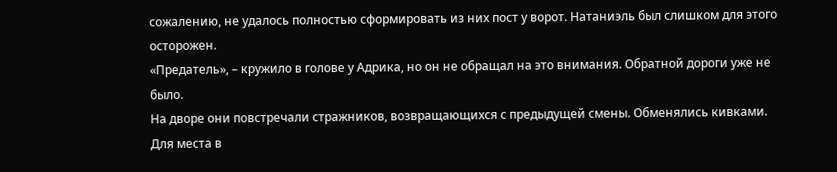сожалению, не удалось полностью сформировать из них пост у ворот. Натаниэль был слишком для этого осторожен.
«Предатель», – кружило в голове у Адрика, но он не обращал на это внимания. Обратной дороги уже не было.
На дворе они повстречали стражников, возвращающихся с предыдущей смены. Обменялись кивками. Для места в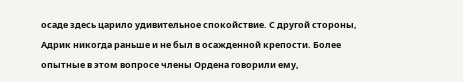осаде здесь царило удивительное спокойствие. С другой стороны, Адрик никогда раньше и не был в осажденной крепости. Более опытные в этом вопросе члены Ордена говорили ему,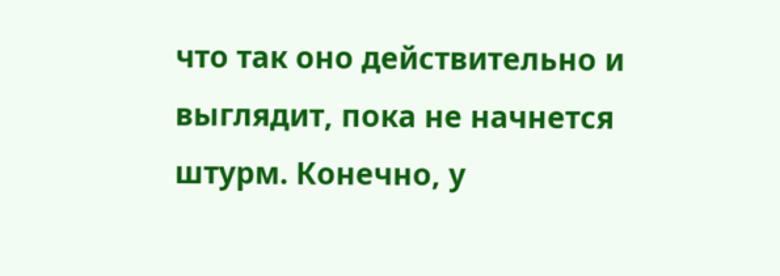что так оно действительно и выглядит, пока не начнется штурм. Конечно, у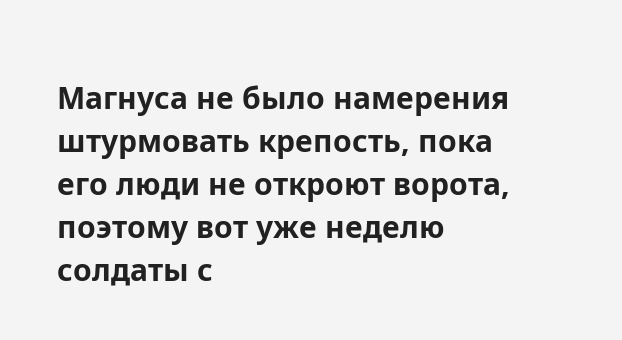Магнуса не было намерения штурмовать крепость, пока его люди не откроют ворота, поэтому вот уже неделю солдаты с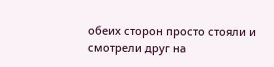обеих сторон просто стояли и смотрели друг на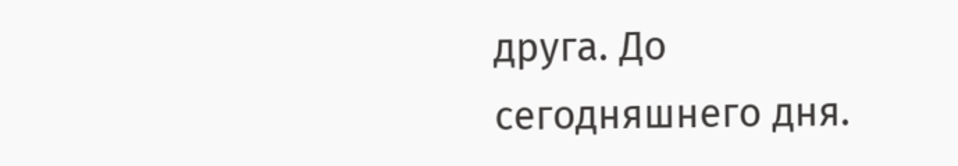друга. До сегодняшнего дня.